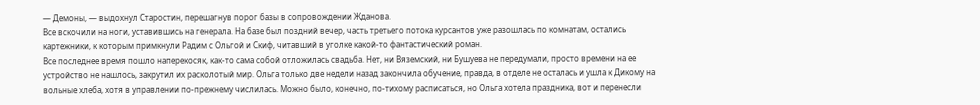— Демоны, — выдохнул Старостин, перешагнув порог базы в сопровождении Жданова.
Все вскочили на ноги, уставившись на генерала. На базе был поздний вечер, часть третьего потока курсантов уже разошлась по комнатам, остались картежники, к которым примкнули Радим с Ольгой и Скиф, читавший в уголке какой-то фантастический роман.
Все последнее время пошло наперекосяк, как-то сама собой отложилась свадьба. Нет, ни Вяземский, ни Бушуева не передумали, просто времени на ее устройство не нашлось, закрутил их расколотый мир. Ольга только две недели назад закончила обучение, правда, в отделе не осталась и ушла к Дикому на вольные хлеба, хотя в управлении по-прежнему числилась. Можно было, конечно, по-тихому расписаться, но Ольга хотела праздника, вот и перенесли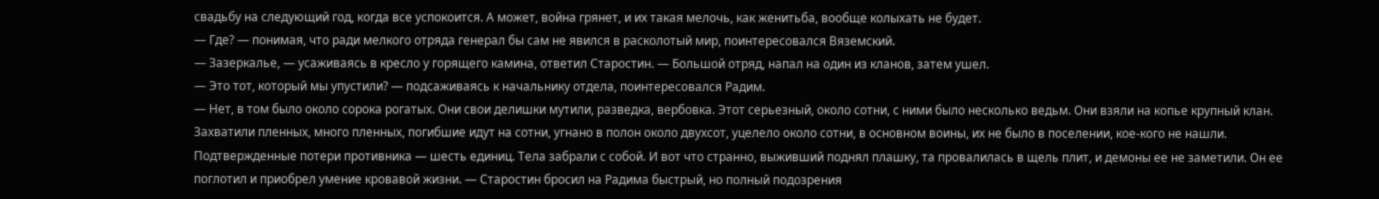свадьбу на следующий год, когда все успокоится. А может, война грянет, и их такая мелочь, как женитьба, вообще колыхать не будет.
— Где? — понимая, что ради мелкого отряда генерал бы сам не явился в расколотый мир, поинтересовался Вяземский.
— Зазеркалье, — усаживаясь в кресло у горящего камина, ответил Старостин. — Большой отряд, напал на один из кланов, затем ушел.
— Это тот, который мы упустили? — подсаживаясь к начальнику отдела, поинтересовался Радим.
— Нет, в том было около сорока рогатых. Они свои делишки мутили, разведка, вербовка. Этот серьезный, около сотни, с ними было несколько ведьм. Они взяли на копье крупный клан. Захватили пленных, много пленных, погибшие идут на сотни, угнано в полон около двухсот, уцелело около сотни, в основном воины, их не было в поселении, кое-кого не нашли. Подтвержденные потери противника — шесть единиц. Тела забрали с собой. И вот что странно, выживший поднял плашку, та провалилась в щель плит, и демоны ее не заметили. Он ее поглотил и приобрел умение кровавой жизни. — Старостин бросил на Радима быстрый, но полный подозрения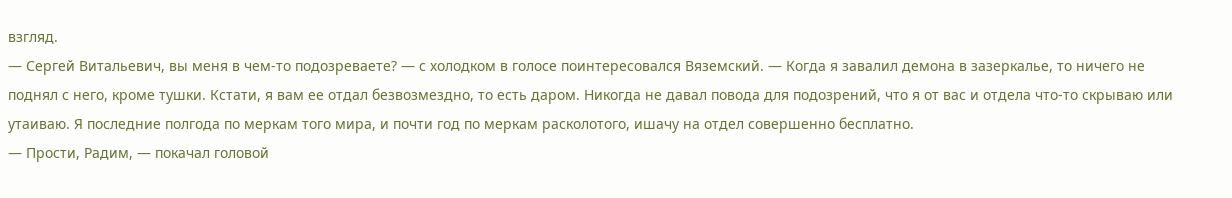взгляд.
— Сергей Витальевич, вы меня в чем-то подозреваете? — с холодком в голосе поинтересовался Вяземский. — Когда я завалил демона в зазеркалье, то ничего не поднял с него, кроме тушки. Кстати, я вам ее отдал безвозмездно, то есть даром. Никогда не давал повода для подозрений, что я от вас и отдела что-то скрываю или утаиваю. Я последние полгода по меркам того мира, и почти год по меркам расколотого, ишачу на отдел совершенно бесплатно.
— Прости, Радим, — покачал головой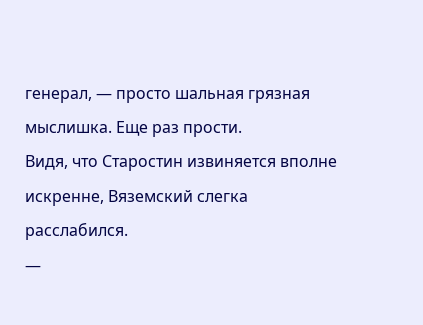генерал, — просто шальная грязная мыслишка. Еще раз прости.
Видя, что Старостин извиняется вполне искренне, Вяземский слегка расслабился.
—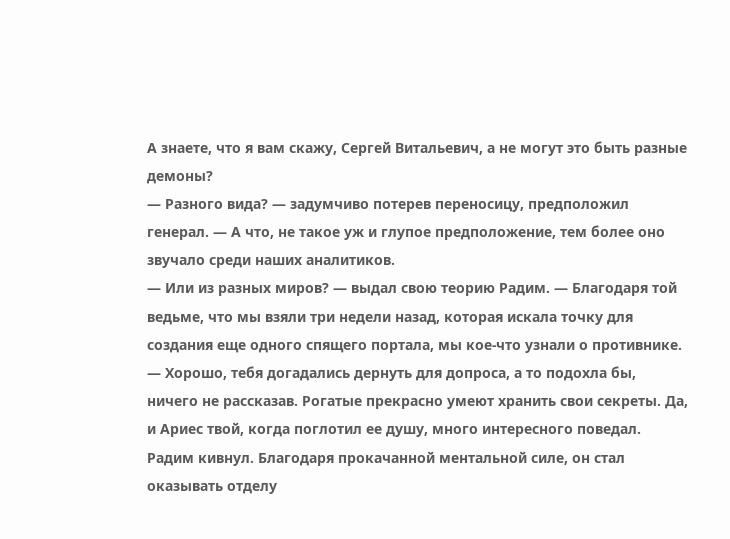А знаете, что я вам скажу, Сергей Витальевич, а не могут это быть разные демоны?
— Разного вида? — задумчиво потерев переносицу, предположил генерал. — А что, не такое уж и глупое предположение, тем более оно звучало среди наших аналитиков.
— Или из разных миров? — выдал свою теорию Радим. — Благодаря той ведьме, что мы взяли три недели назад, которая искала точку для создания еще одного спящего портала, мы кое-что узнали о противнике.
— Хорошо, тебя догадались дернуть для допроса, а то подохла бы, ничего не рассказав. Рогатые прекрасно умеют хранить свои секреты. Да, и Ариес твой, когда поглотил ее душу, много интересного поведал.
Радим кивнул. Благодаря прокачанной ментальной силе, он стал оказывать отделу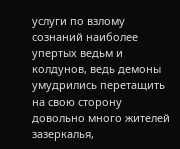услуги по взлому сознаний наиболее упертых ведьм и колдунов, ведь демоны умудрились перетащить на свою сторону довольно много жителей зазеркалья,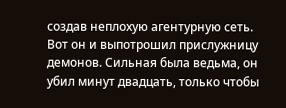создав неплохую агентурную сеть. Вот он и выпотрошил прислужницу демонов. Сильная была ведьма, он убил минут двадцать, только чтобы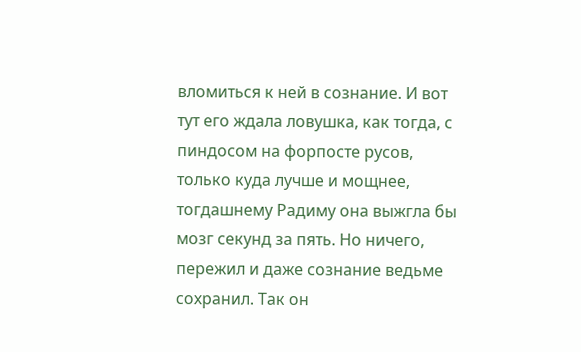вломиться к ней в сознание. И вот тут его ждала ловушка, как тогда, с пиндосом на форпосте русов, только куда лучше и мощнее, тогдашнему Радиму она выжгла бы мозг секунд за пять. Но ничего, пережил и даже сознание ведьме сохранил. Так он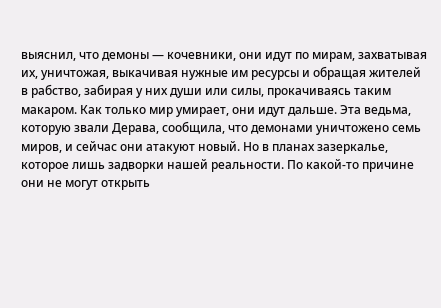выяснил, что демоны — кочевники, они идут по мирам, захватывая их, уничтожая, выкачивая нужные им ресурсы и обращая жителей в рабство, забирая у них души или силы, прокачиваясь таким макаром. Как только мир умирает, они идут дальше. Эта ведьма, которую звали Дерава, сообщила, что демонами уничтожено семь миров, и сейчас они атакуют новый. Но в планах зазеркалье, которое лишь задворки нашей реальности. По какой-то причине они не могут открыть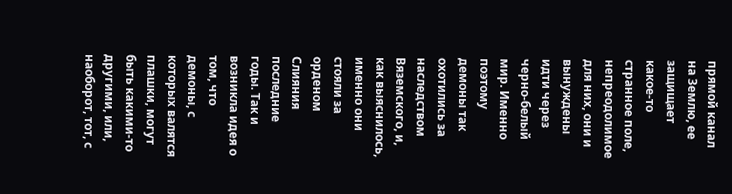прямой канал на Землю, ее защищает какое-то странное поле, непреодолимое для них, они и вынуждены идти через черно-белый мир. Именно поэтому демоны так охотились за наследством Вяземского, и, как выяснилось, именно они стояли за орденом Слияния последние годы. Так и возникла идея о том, что демоны, с которых валятся плашки, могут быть какими-то другими, или, наоборот, тот, с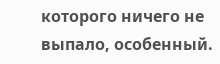которого ничего не выпало, особенный.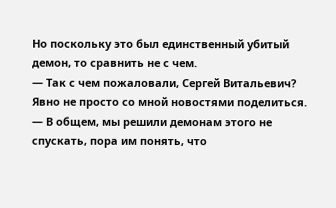Но поскольку это был единственный убитый демон, то сравнить не с чем.
— Так с чем пожаловали, Сергей Витальевич? Явно не просто со мной новостями поделиться.
— В общем, мы решили демонам этого не спускать, пора им понять, что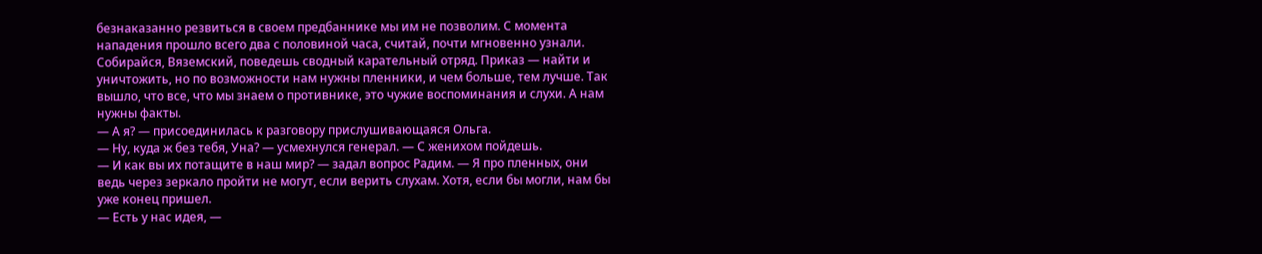безнаказанно резвиться в своем предбаннике мы им не позволим. С момента нападения прошло всего два с половиной часа, считай, почти мгновенно узнали. Собирайся, Вяземский, поведешь сводный карательный отряд. Приказ — найти и уничтожить, но по возможности нам нужны пленники, и чем больше, тем лучше. Так вышло, что все, что мы знаем о противнике, это чужие воспоминания и слухи. А нам нужны факты.
— А я? — присоединилась к разговору прислушивающаяся Ольга.
— Ну, куда ж без тебя, Уна? — усмехнулся генерал. — С женихом пойдешь.
— И как вы их потащите в наш мир? — задал вопрос Радим. — Я про пленных, они ведь через зеркало пройти не могут, если верить слухам. Хотя, если бы могли, нам бы уже конец пришел.
— Есть у нас идея, —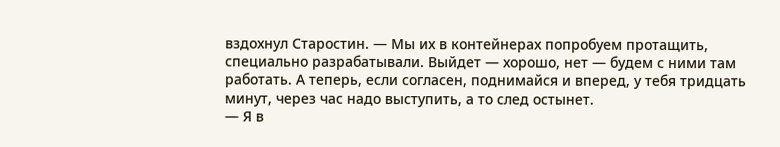вздохнул Старостин. — Мы их в контейнерах попробуем протащить, специально разрабатывали. Выйдет — хорошо, нет — будем с ними там работать. А теперь, если согласен, поднимайся и вперед, у тебя тридцать минут, через час надо выступить, а то след остынет.
— Я в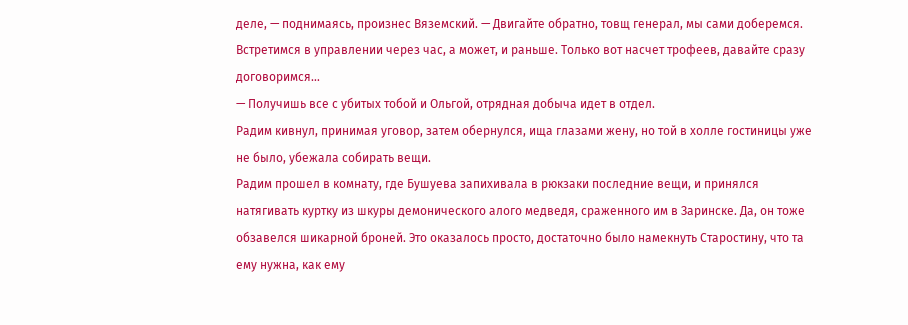деле, — поднимаясь, произнес Вяземский. — Двигайте обратно, товщ генерал, мы сами доберемся. Встретимся в управлении через час, а может, и раньше. Только вот насчет трофеев, давайте сразу договоримся…
— Получишь все с убитых тобой и Ольгой, отрядная добыча идет в отдел.
Радим кивнул, принимая уговор, затем обернулся, ища глазами жену, но той в холле гостиницы уже не было, убежала собирать вещи.
Радим прошел в комнату, где Бушуева запихивала в рюкзаки последние вещи, и принялся натягивать куртку из шкуры демонического алого медведя, сраженного им в Заринске. Да, он тоже обзавелся шикарной броней. Это оказалось просто, достаточно было намекнуть Старостину, что та ему нужна, как ему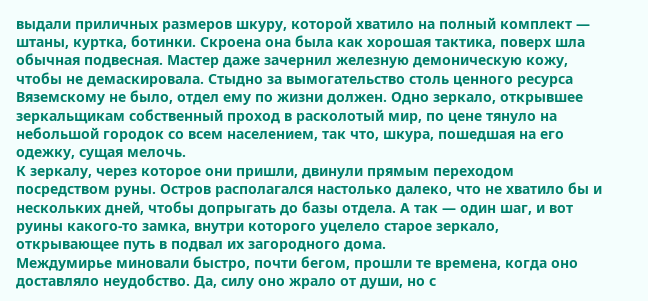выдали приличных размеров шкуру, которой хватило на полный комплект — штаны, куртка, ботинки. Скроена она была как хорошая тактика, поверх шла обычная подвесная. Мастер даже зачернил железную демоническую кожу, чтобы не демаскировала. Стыдно за вымогательство столь ценного ресурса Вяземскому не было, отдел ему по жизни должен. Одно зеркало, открывшее зеркальщикам собственный проход в расколотый мир, по цене тянуло на небольшой городок со всем населением, так что, шкура, пошедшая на его одежку, сущая мелочь.
К зеркалу, через которое они пришли, двинули прямым переходом посредством руны. Остров располагался настолько далеко, что не хватило бы и нескольких дней, чтобы допрыгать до базы отдела. А так — один шаг, и вот руины какого-то замка, внутри которого уцелело старое зеркало, открывающее путь в подвал их загородного дома.
Междумирье миновали быстро, почти бегом, прошли те времена, когда оно доставляло неудобство. Да, силу оно жрало от души, но с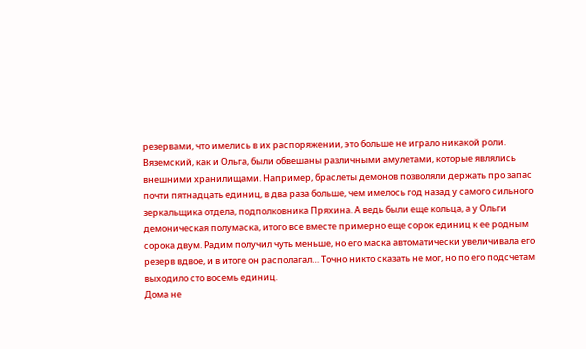резервами, что имелись в их распоряжении, это больше не играло никакой роли. Вяземский, как и Ольга, были обвешаны различными амулетами, которые являлись внешними хранилищами. Например, браслеты демонов позволяли держать про запас почти пятнадцать единиц, в два раза больше, чем имелось год назад у самого сильного зеркальщика отдела, подполковника Пряхина. А ведь были еще кольца, а у Ольги демоническая полумаска, итого все вместе примерно еще сорок единиц к ее родным сорока двум. Радим получил чуть меньше, но его маска автоматически увеличивала его резерв вдвое, и в итоге он располагал… Точно никто сказать не мог, но по его подсчетам выходило сто восемь единиц.
Дома не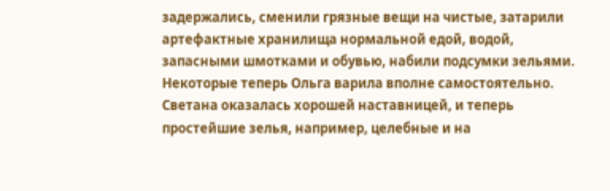задержались, сменили грязные вещи на чистые, затарили артефактные хранилища нормальной едой, водой, запасными шмотками и обувью, набили подсумки зельями. Некоторые теперь Ольга варила вполне самостоятельно. Светана оказалась хорошей наставницей, и теперь простейшие зелья, например, целебные и на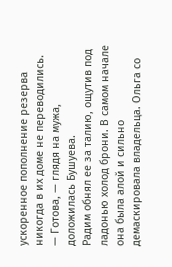ускоренное пополнение резерва никогда в их доме не переводились.
— Готова, — глядя на мужа, доложилась Бушуева.
Радим обнял ее за талию, ощутив под ладонью холод брони. В самом начале она была алой и сильно демаскировала владельца. Ольга со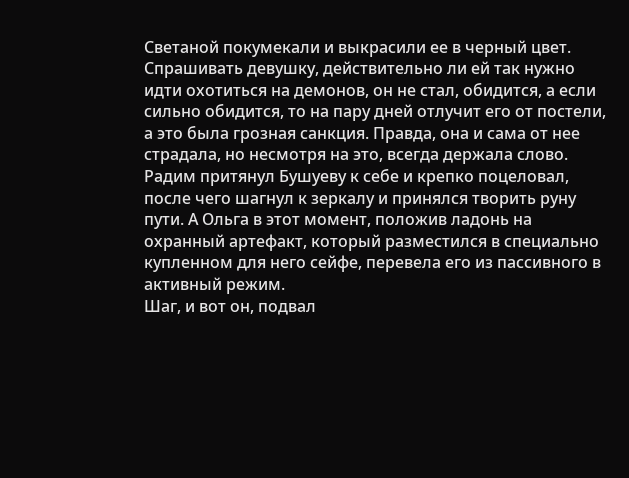Светаной покумекали и выкрасили ее в черный цвет. Спрашивать девушку, действительно ли ей так нужно идти охотиться на демонов, он не стал, обидится, а если сильно обидится, то на пару дней отлучит его от постели, а это была грозная санкция. Правда, она и сама от нее страдала, но несмотря на это, всегда держала слово.
Радим притянул Бушуеву к себе и крепко поцеловал, после чего шагнул к зеркалу и принялся творить руну пути. А Ольга в этот момент, положив ладонь на охранный артефакт, который разместился в специально купленном для него сейфе, перевела его из пассивного в активный режим.
Шаг, и вот он, подвал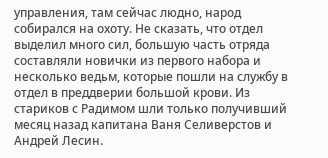управления, там сейчас людно, народ собирался на охоту. Не сказать, что отдел выделил много сил, большую часть отряда составляли новички из первого набора и несколько ведьм, которые пошли на службу в отдел в преддверии большой крови. Из стариков с Радимом шли только получивший месяц назад капитана Ваня Селиверстов и Андрей Лесин.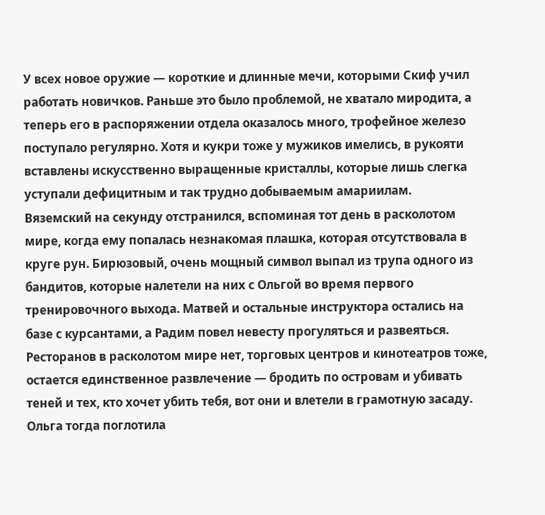У всех новое оружие — короткие и длинные мечи, которыми Скиф учил работать новичков. Раньше это было проблемой, не хватало миродита, а теперь его в распоряжении отдела оказалось много, трофейное железо поступало регулярно. Хотя и кукри тоже у мужиков имелись, в рукояти вставлены искусственно выращенные кристаллы, которые лишь слегка уступали дефицитным и так трудно добываемым амариилам.
Вяземский на секунду отстранился, вспоминая тот день в расколотом мире, когда ему попалась незнакомая плашка, которая отсутствовала в круге рун. Бирюзовый, очень мощный символ выпал из трупа одного из бандитов, которые налетели на них с Ольгой во время первого тренировочного выхода. Матвей и остальные инструктора остались на базе с курсантами, а Радим повел невесту прогуляться и развеяться. Ресторанов в расколотом мире нет, торговых центров и кинотеатров тоже, остается единственное развлечение — бродить по островам и убивать теней и тех, кто хочет убить тебя, вот они и влетели в грамотную засаду. Ольга тогда поглотила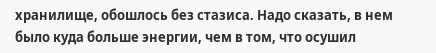хранилище, обошлось без стазиса. Надо сказать, в нем было куда больше энергии, чем в том, что осушил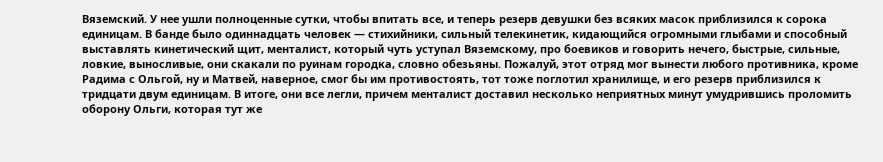Вяземский. У нее ушли полноценные сутки, чтобы впитать все, и теперь резерв девушки без всяких масок приблизился к сорока единицам. В банде было одиннадцать человек — стихийники, сильный телекинетик, кидающийся огромными глыбами и способный выставлять кинетический щит, менталист, который чуть уступал Вяземскому, про боевиков и говорить нечего, быстрые, сильные, ловкие, выносливые, они скакали по руинам городка, словно обезьяны. Пожалуй, этот отряд мог вынести любого противника, кроме Радима с Ольгой, ну и Матвей, наверное, смог бы им противостоять, тот тоже поглотил хранилище, и его резерв приблизился к тридцати двум единицам. В итоге, они все легли, причем менталист доставил несколько неприятных минут умудрившись проломить оборону Ольги, которая тут же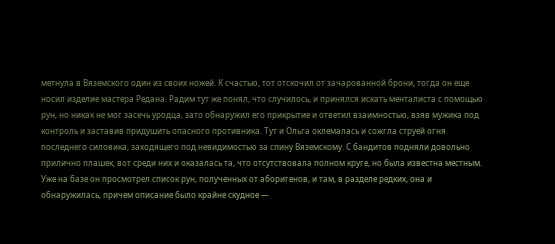метнула в Вяземского один из своих ножей. К счастью, тот отскочил от зачарованной брони, тогда он еще носил изделие мастера Редана. Радим тут же понял, что случилось, и принялся искать менталиста с помощью рун, но никак не мог засечь уродца, зато обнаружил его прикрытие и ответил взаимностью, взяв мужика под контроль и заставив придушить опасного противника. Тут и Ольга оклемалась и сожгла струей огня последнего силовика, заходящего под невидимостью за спину Вяземскому. С бандитов подняли довольно прилично плашек, вот среди них и оказалась та, что отсутствовала полном круге, но была известна местным. Уже на базе он просмотрел список рун, полученных от аборигенов, и там, в разделе редких, она и обнаружилась, причем описание было крайне скудное —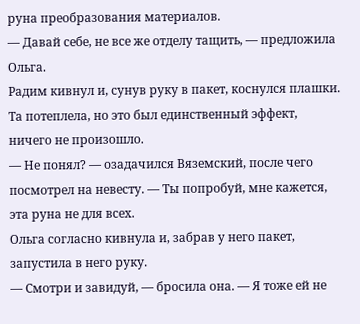руна преобразования материалов.
— Давай себе, не все же отделу тащить, — предложила Ольга.
Радим кивнул и, сунув руку в пакет, коснулся плашки. Та потеплела, но это был единственный эффект, ничего не произошло.
— Не понял? — озадачился Вяземский, после чего посмотрел на невесту. — Ты попробуй, мне кажется, эта руна не для всех.
Ольга согласно кивнула и, забрав у него пакет, запустила в него руку.
— Смотри и завидуй, — бросила она. — Я тоже ей не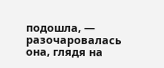подошла, — разочаровалась она, глядя на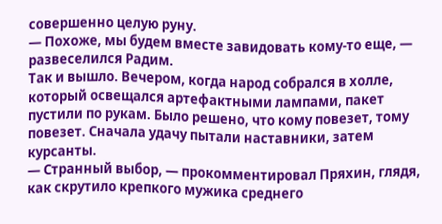совершенно целую руну.
— Похоже, мы будем вместе завидовать кому-то еще, — развеселился Радим.
Так и вышло. Вечером, когда народ собрался в холле, который освещался артефактными лампами, пакет пустили по рукам. Было решено, что кому повезет, тому повезет. Сначала удачу пытали наставники, затем курсанты.
— Странный выбор, — прокомментировал Пряхин, глядя, как скрутило крепкого мужика среднего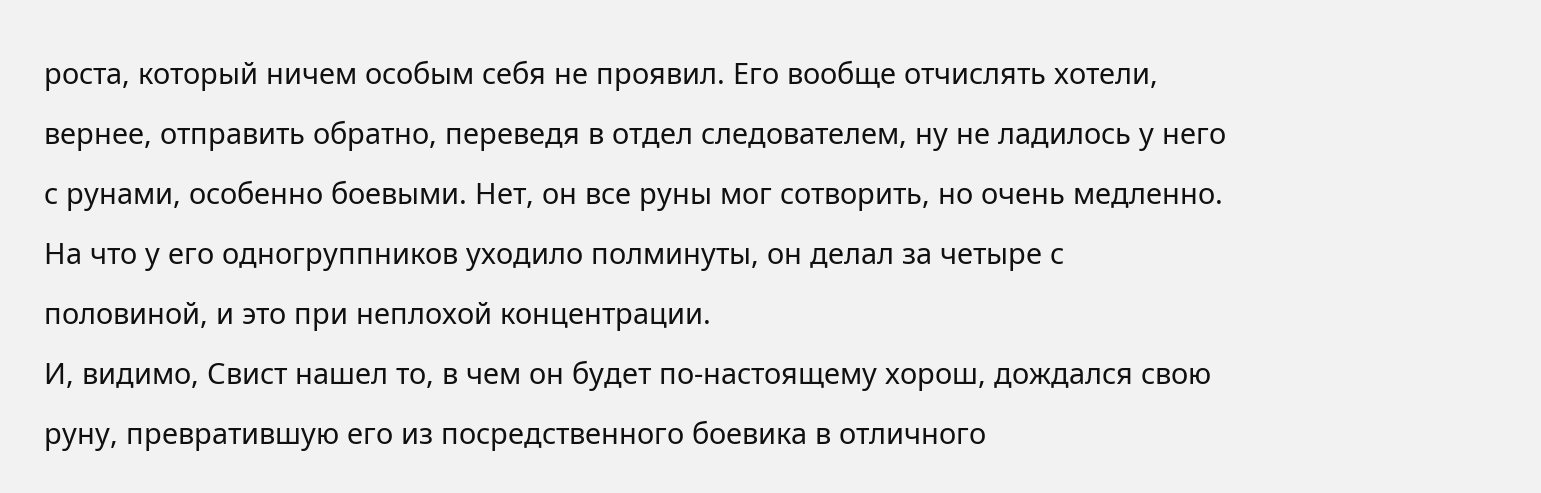роста, который ничем особым себя не проявил. Его вообще отчислять хотели, вернее, отправить обратно, переведя в отдел следователем, ну не ладилось у него с рунами, особенно боевыми. Нет, он все руны мог сотворить, но очень медленно. На что у его одногруппников уходило полминуты, он делал за четыре с половиной, и это при неплохой концентрации.
И, видимо, Свист нашел то, в чем он будет по-настоящему хорош, дождался свою руну, превратившую его из посредственного боевика в отличного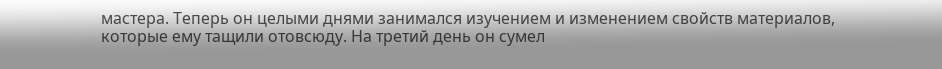мастера. Теперь он целыми днями занимался изучением и изменением свойств материалов, которые ему тащили отовсюду. На третий день он сумел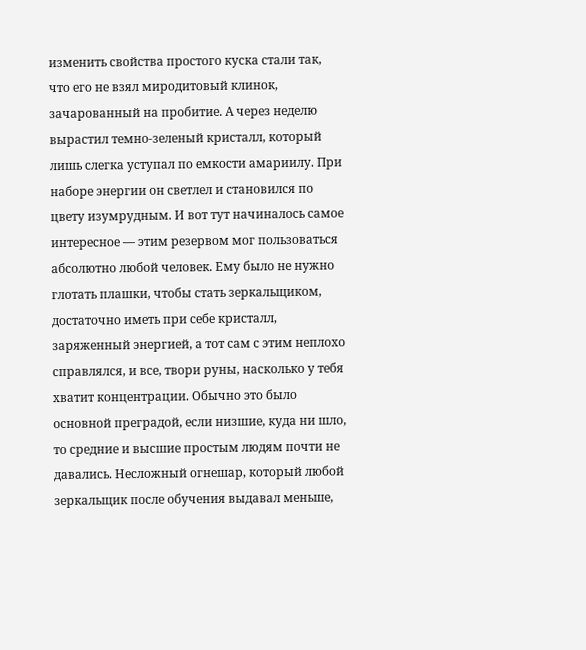изменить свойства простого куска стали так, что его не взял миродитовый клинок, зачарованный на пробитие. А через неделю вырастил темно-зеленый кристалл, который лишь слегка уступал по емкости амариилу. При наборе энергии он светлел и становился по цвету изумрудным. И вот тут начиналось самое интересное — этим резервом мог пользоваться абсолютно любой человек. Ему было не нужно глотать плашки, чтобы стать зеркальщиком, достаточно иметь при себе кристалл, заряженный энергией, а тот сам с этим неплохо справлялся, и все, твори руны, насколько у тебя хватит концентрации. Обычно это было основной преградой, если низшие, куда ни шло, то средние и высшие простым людям почти не давались. Несложный огнешар, который любой зеркальщик после обучения выдавал меньше,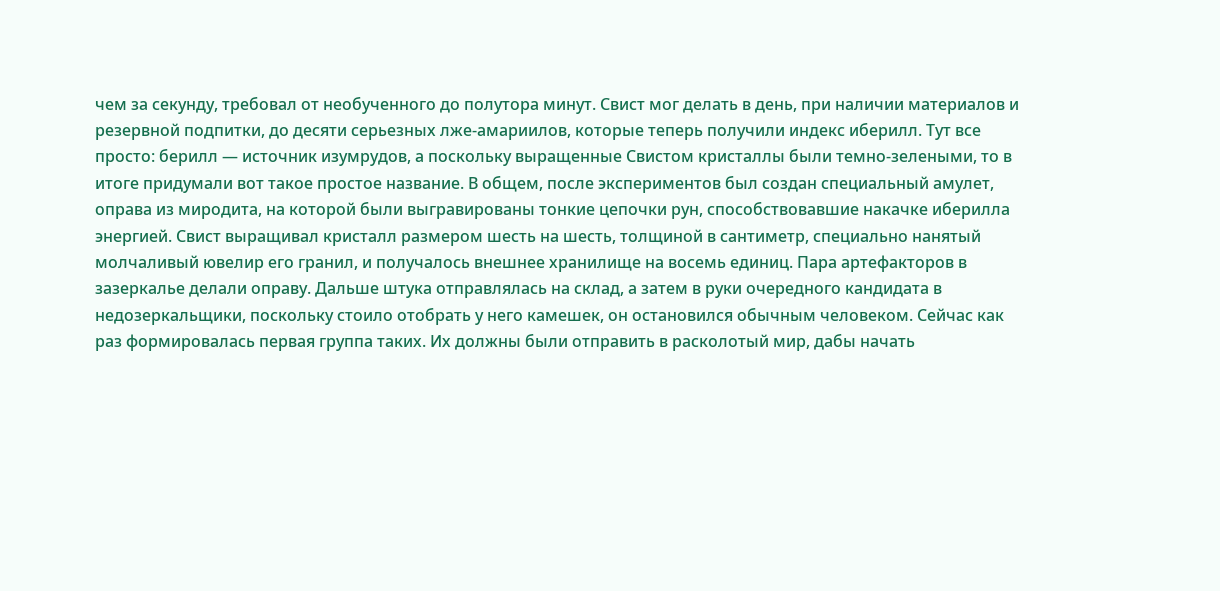чем за секунду, требовал от необученного до полутора минут. Свист мог делать в день, при наличии материалов и резервной подпитки, до десяти серьезных лже-амариилов, которые теперь получили индекс иберилл. Тут все просто: берилл — источник изумрудов, а поскольку выращенные Свистом кристаллы были темно-зелеными, то в итоге придумали вот такое простое название. В общем, после экспериментов был создан специальный амулет, оправа из миродита, на которой были выгравированы тонкие цепочки рун, способствовавшие накачке иберилла энергией. Свист выращивал кристалл размером шесть на шесть, толщиной в сантиметр, специально нанятый молчаливый ювелир его гранил, и получалось внешнее хранилище на восемь единиц. Пара артефакторов в зазеркалье делали оправу. Дальше штука отправлялась на склад, а затем в руки очередного кандидата в недозеркальщики, поскольку стоило отобрать у него камешек, он остановился обычным человеком. Сейчас как раз формировалась первая группа таких. Их должны были отправить в расколотый мир, дабы начать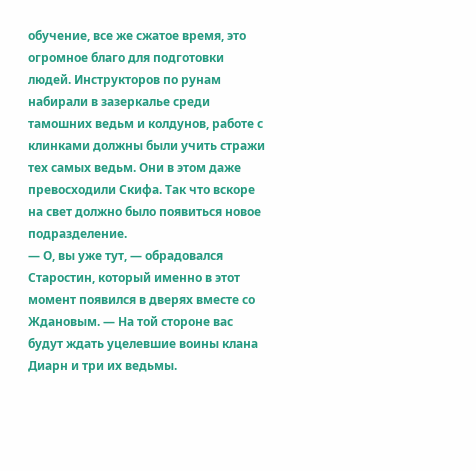обучение, все же сжатое время, это огромное благо для подготовки людей. Инструкторов по рунам набирали в зазеркалье среди тамошних ведьм и колдунов, работе с клинками должны были учить стражи тех самых ведьм. Они в этом даже превосходили Скифа. Так что вскоре на свет должно было появиться новое подразделение.
— О, вы уже тут, — обрадовался Старостин, который именно в этот момент появился в дверях вместе со Ждановым. — На той стороне вас будут ждать уцелевшие воины клана Диарн и три их ведьмы.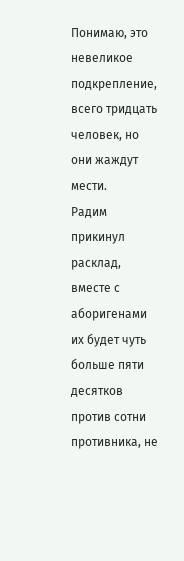Понимаю, это невеликое подкрепление, всего тридцать человек, но они жаждут мести.
Радим прикинул расклад, вместе с аборигенами их будет чуть больше пяти десятков против сотни противника, не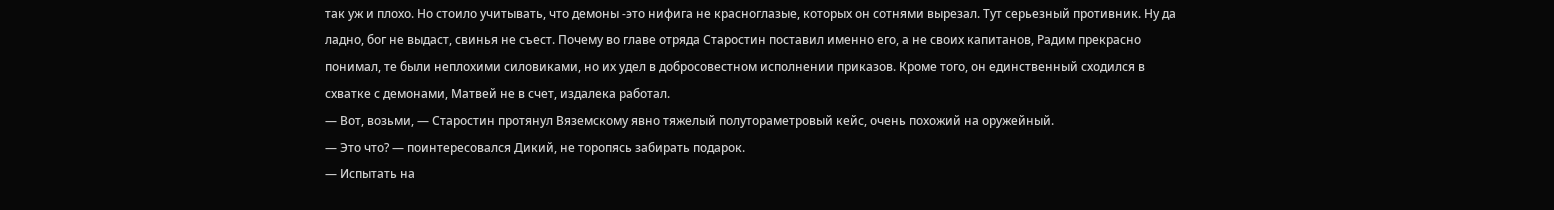так уж и плохо. Но стоило учитывать, что демоны -это нифига не красноглазые, которых он сотнями вырезал. Тут серьезный противник. Ну да ладно, бог не выдаст, свинья не съест. Почему во главе отряда Старостин поставил именно его, а не своих капитанов, Радим прекрасно понимал, те были неплохими силовиками, но их удел в добросовестном исполнении приказов. Кроме того, он единственный сходился в схватке с демонами, Матвей не в счет, издалека работал.
— Вот, возьми, — Старостин протянул Вяземскому явно тяжелый полутораметровый кейс, очень похожий на оружейный.
— Это что? — поинтересовался Дикий, не торопясь забирать подарок.
— Испытать на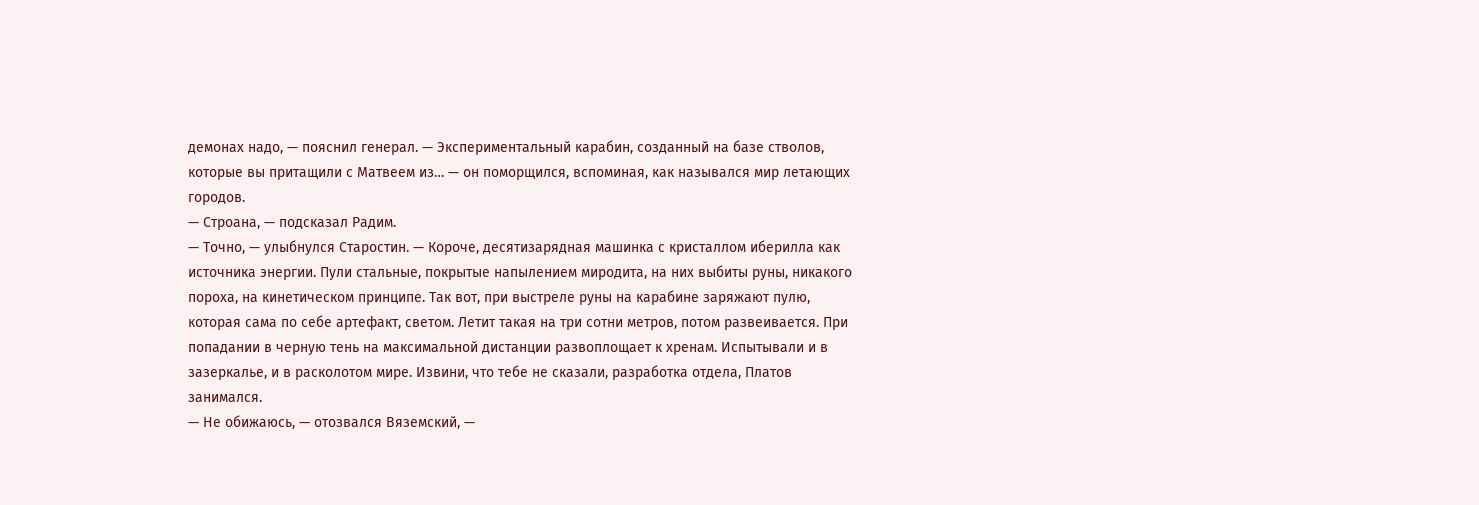демонах надо, — пояснил генерал. — Экспериментальный карабин, созданный на базе стволов, которые вы притащили с Матвеем из… — он поморщился, вспоминая, как назывался мир летающих городов.
— Строана, — подсказал Радим.
— Точно, — улыбнулся Старостин. — Короче, десятизарядная машинка с кристаллом иберилла как источника энергии. Пули стальные, покрытые напылением миродита, на них выбиты руны, никакого пороха, на кинетическом принципе. Так вот, при выстреле руны на карабине заряжают пулю, которая сама по себе артефакт, светом. Летит такая на три сотни метров, потом развеивается. При попадании в черную тень на максимальной дистанции развоплощает к хренам. Испытывали и в зазеркалье, и в расколотом мире. Извини, что тебе не сказали, разработка отдела, Платов занимался.
— Не обижаюсь, — отозвался Вяземский, —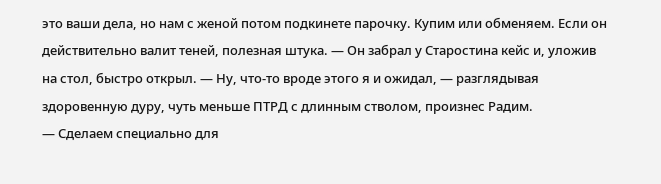это ваши дела, но нам с женой потом подкинете парочку. Купим или обменяем. Если он действительно валит теней, полезная штука. — Он забрал у Старостина кейс и, уложив на стол, быстро открыл. — Ну, что-то вроде этого я и ожидал, — разглядывая здоровенную дуру, чуть меньше ПТРД с длинным стволом, произнес Радим.
— Сделаем специально для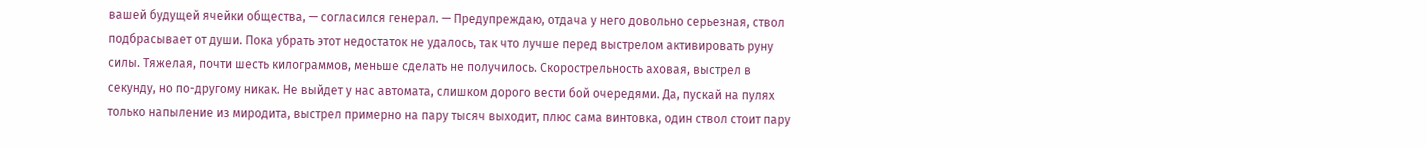вашей будущей ячейки общества, — согласился генерал. — Предупреждаю, отдача у него довольно серьезная, ствол подбрасывает от души. Пока убрать этот недостаток не удалось, так что лучше перед выстрелом активировать руну силы. Тяжелая, почти шесть килограммов, меньше сделать не получилось. Скорострельность аховая, выстрел в секунду, но по-другому никак. Не выйдет у нас автомата, слишком дорого вести бой очередями. Да, пускай на пулях только напыление из миродита, выстрел примерно на пару тысяч выходит, плюс сама винтовка, один ствол стоит пару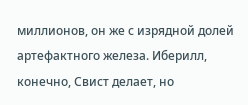миллионов, он же с изрядной долей артефактного железа. Иберилл, конечно, Свист делает, но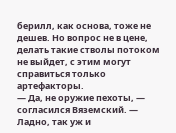берилл, как основа, тоже не дешев. Но вопрос не в цене, делать такие стволы потоком не выйдет, с этим могут справиться только артефакторы.
— Да, не оружие пехоты, — согласился Вяземский. — Ладно, так уж и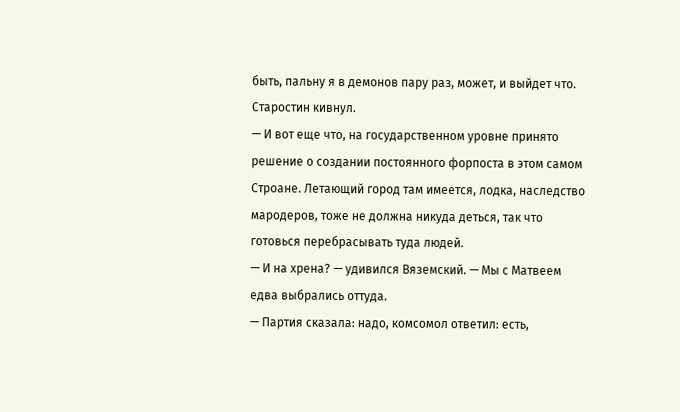быть, пальну я в демонов пару раз, может, и выйдет что.
Старостин кивнул.
— И вот еще что, на государственном уровне принято решение о создании постоянного форпоста в этом самом Строане. Летающий город там имеется, лодка, наследство мародеров, тоже не должна никуда деться, так что готовься перебрасывать туда людей.
— И на хрена? — удивился Вяземский. — Мы с Матвеем едва выбрались оттуда.
— Партия сказала: надо, комсомол ответил: есть,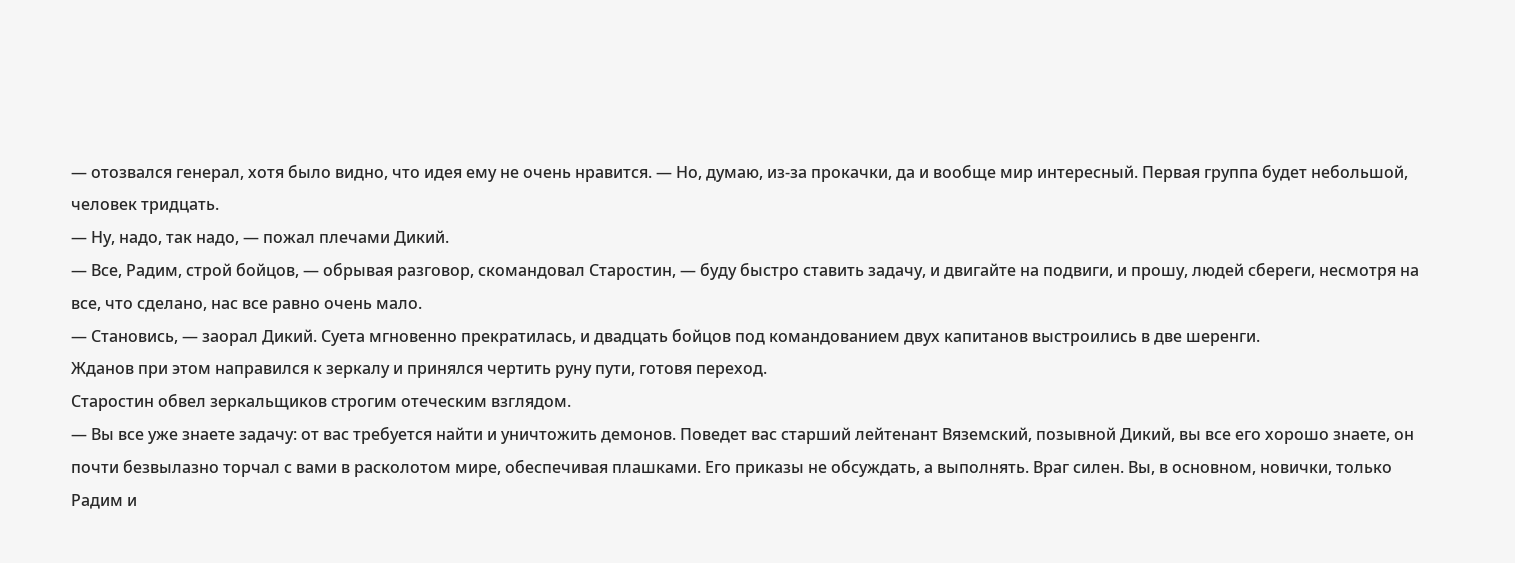— отозвался генерал, хотя было видно, что идея ему не очень нравится. — Но, думаю, из-за прокачки, да и вообще мир интересный. Первая группа будет небольшой, человек тридцать.
— Ну, надо, так надо, — пожал плечами Дикий.
— Все, Радим, строй бойцов, — обрывая разговор, скомандовал Старостин, — буду быстро ставить задачу, и двигайте на подвиги, и прошу, людей сбереги, несмотря на все, что сделано, нас все равно очень мало.
— Становись, — заорал Дикий. Суета мгновенно прекратилась, и двадцать бойцов под командованием двух капитанов выстроились в две шеренги.
Жданов при этом направился к зеркалу и принялся чертить руну пути, готовя переход.
Старостин обвел зеркальщиков строгим отеческим взглядом.
— Вы все уже знаете задачу: от вас требуется найти и уничтожить демонов. Поведет вас старший лейтенант Вяземский, позывной Дикий, вы все его хорошо знаете, он почти безвылазно торчал с вами в расколотом мире, обеспечивая плашками. Его приказы не обсуждать, а выполнять. Враг силен. Вы, в основном, новички, только Радим и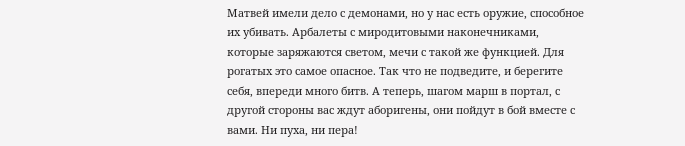Матвей имели дело с демонами, но у нас есть оружие, способное их убивать. Арбалеты с миродитовыми наконечниками, которые заряжаются светом, мечи с такой же функцией. Для рогатых это самое опасное. Так что не подведите, и берегите себя, впереди много битв. А теперь, шагом марш в портал, с другой стороны вас ждут аборигены, они пойдут в бой вместе с вами. Ни пуха, ни пера!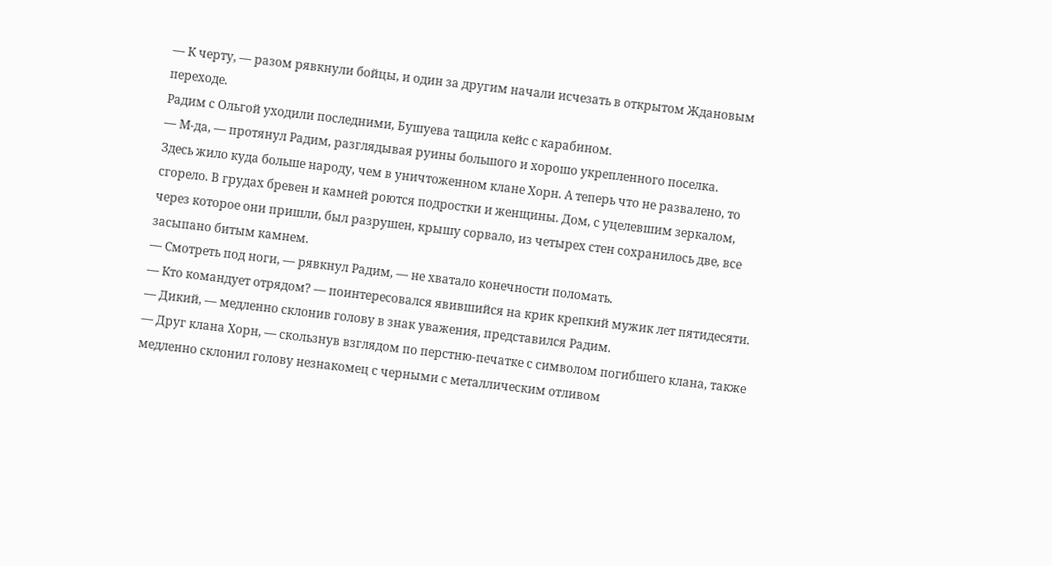— К черту, — разом рявкнули бойцы, и один за другим начали исчезать в открытом Ждановым переходе.
Радим с Ольгой уходили последними, Бушуева тащила кейс с карабином.
— М-да, — протянул Радим, разглядывая руины большого и хорошо укрепленного поселка.
Здесь жило куда больше народу, чем в уничтоженном клане Хорн. А теперь что не развалено, то сгорело. В грудах бревен и камней роются подростки и женщины. Дом, с уцелевшим зеркалом, через которое они пришли, был разрушен, крышу сорвало, из четырех стен сохранилось две, все засыпано битым камнем.
— Смотреть под ноги, — рявкнул Радим, — не хватало конечности поломать.
— Кто командует отрядом? — поинтересовался явившийся на крик крепкий мужик лет пятидесяти.
— Дикий, — медленно склонив голову в знак уважения, представился Радим.
— Друг клана Хорн, — скользнув взглядом по перстню-печатке с символом погибшего клана, также медленно склонил голову незнакомец с черными с металлическим отливом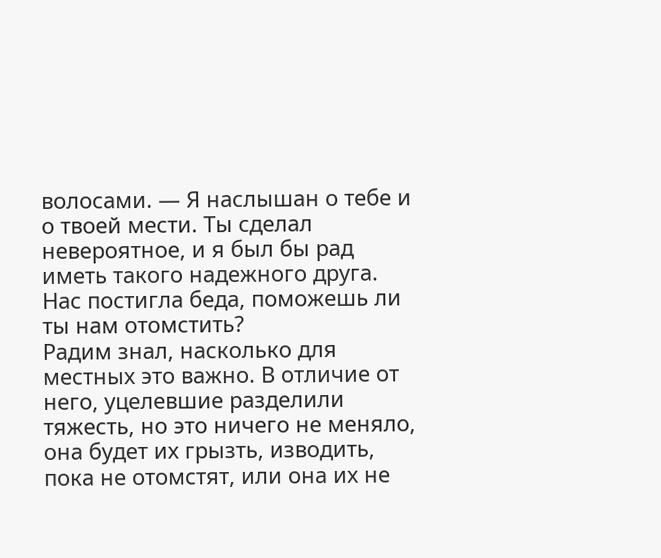волосами. — Я наслышан о тебе и о твоей мести. Ты сделал невероятное, и я был бы рад иметь такого надежного друга. Нас постигла беда, поможешь ли ты нам отомстить?
Радим знал, насколько для местных это важно. В отличие от него, уцелевшие разделили тяжесть, но это ничего не меняло, она будет их грызть, изводить, пока не отомстят, или она их не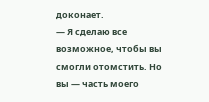доконает.
— Я сделаю все возможное, чтобы вы смогли отомстить. Но вы — часть моего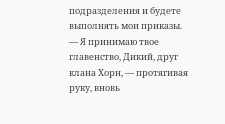подразделения и будете выполнять мои приказы.
— Я принимаю твое главенство, Дикий, друг клана Хорн, — протягивая руку, вновь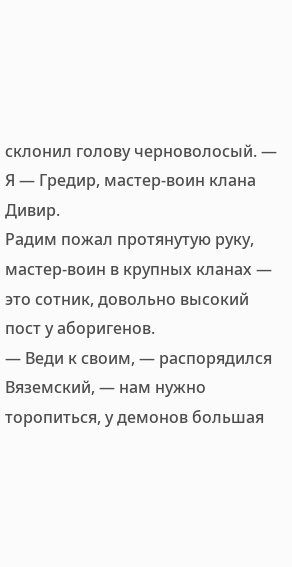склонил голову черноволосый. — Я — Гредир, мастер-воин клана Дивир.
Радим пожал протянутую руку, мастер-воин в крупных кланах — это сотник, довольно высокий пост у аборигенов.
— Веди к своим, — распорядился Вяземский, — нам нужно торопиться, у демонов большая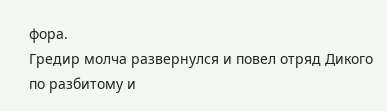фора.
Гредир молча развернулся и повел отряд Дикого по разбитому и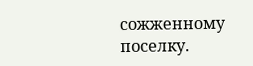сожженному поселку.